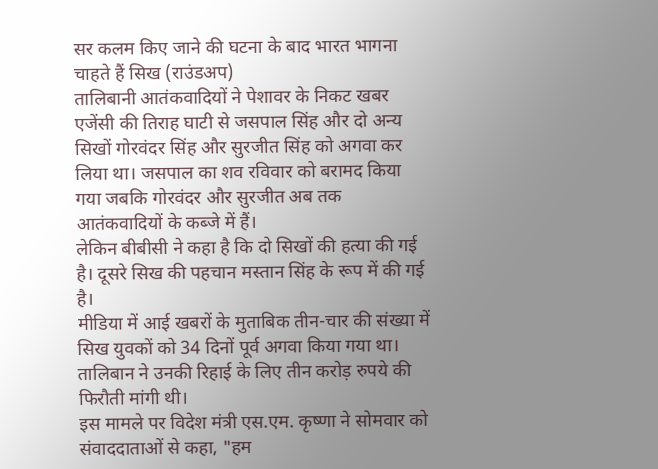सर कलम किए जाने की घटना के बाद भारत भागना चाहते हैं सिख (राउंडअप)
तालिबानी आतंकवादियों ने पेशावर के निकट खबर एजेंसी की तिराह घाटी से जसपाल सिंह और दो अन्य सिखों गोरवंदर सिंह और सुरजीत सिंह को अगवा कर लिया था। जसपाल का शव रविवार को बरामद किया गया जबकि गोरवंदर और सुरजीत अब तक आतंकवादियों के कब्जे में हैं।
लेकिन बीबीसी ने कहा है कि दो सिखों की हत्या की गई है। दूसरे सिख की पहचान मस्तान सिंह के रूप में की गई है।
मीडिया में आई खबरों के मुताबिक तीन-चार की संख्या में सिख युवकों को 34 दिनों पूर्व अगवा किया गया था। तालिबान ने उनकी रिहाई के लिए तीन करोड़ रुपये की फिरौती मांगी थी।
इस मामले पर विदेश मंत्री एस.एम. कृष्णा ने सोमवार को संवाददाताओं से कहा, "हम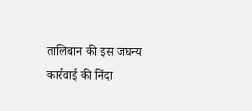तालिबान की इस जघन्य कार्रवाई की निंदा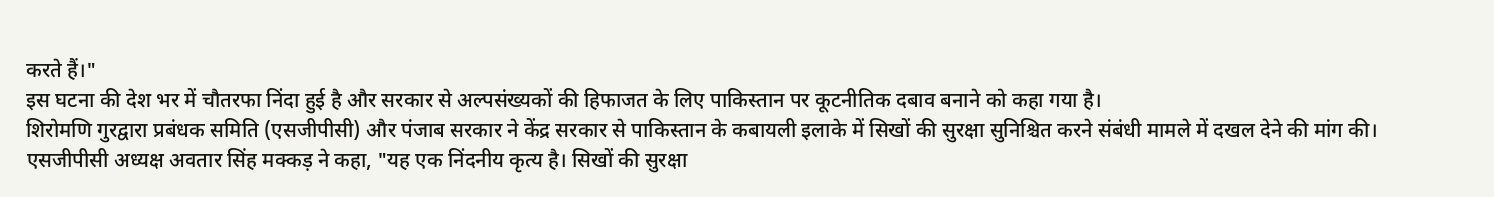करते हैं।"
इस घटना की देश भर में चौतरफा निंदा हुई है और सरकार से अल्पसंख्यकों की हिफाजत के लिए पाकिस्तान पर कूटनीतिक दबाव बनाने को कहा गया है।
शिरोमणि गुरद्वारा प्रबंधक समिति (एसजीपीसी) और पंजाब सरकार ने केंद्र सरकार से पाकिस्तान के कबायली इलाके में सिखों की सुरक्षा सुनिश्चित करने संबंधी मामले में दखल देने की मांग की।
एसजीपीसी अध्यक्ष अवतार सिंह मक्कड़ ने कहा, "यह एक निंदनीय कृत्य है। सिखों की सुरक्षा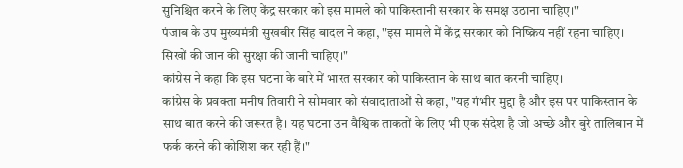सुनिश्चित करने के लिए केंद्र सरकार को इस मामले को पाकिस्तानी सरकार के समक्ष उठाना चाहिए।"
पंजाब के उप मुख्यमंत्री सुखबीर सिंह बादल ने कहा, "इस मामले में केंद्र सरकार को निष्क्रिय नहीं रहना चाहिए। सिखों की जान की सुरक्षा की जानी चाहिए।"
कांग्रेस ने कहा कि इस घटना के बारे में भारत सरकार को पाकिस्तान के साथ बात करनी चाहिए।
कांग्रेस के प्रवक्ता मनीष तिवारी ने सोमवार को संवादाताओं से कहा, "यह गंभीर मुद्दा है और इस पर पाकिस्तान के साथ बात करने की जरूरत है। यह घटना उन वैश्विक ताकतों के लिए भी एक संदेश है जो अच्छे और बुरे तालिबान में फर्क करने की कोशिश कर रही हैं।"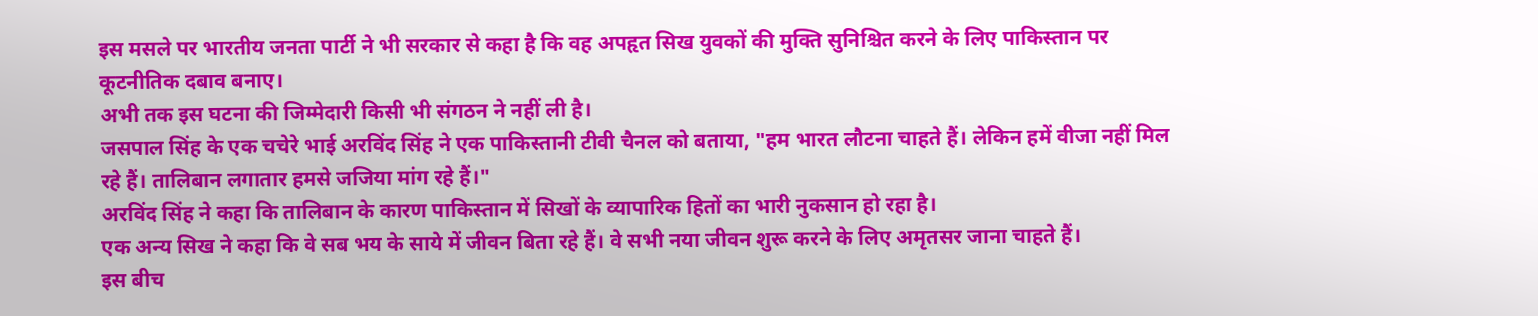इस मसले पर भारतीय जनता पार्टी ने भी सरकार से कहा है कि वह अपहृत सिख युवकों की मुक्ति सुनिश्चित करने के लिए पाकिस्तान पर कूटनीतिक दबाव बनाए।
अभी तक इस घटना की जिम्मेदारी किसी भी संगठन ने नहीं ली है।
जसपाल सिंह के एक चचेरे भाई अरविंद सिंह ने एक पाकिस्तानी टीवी चैनल को बताया, "हम भारत लौटना चाहते हैं। लेकिन हमें वीजा नहीं मिल रहे हैं। तालिबान लगातार हमसे जजिया मांग रहे हैं।"
अरविंद सिंह ने कहा कि तालिबान के कारण पाकिस्तान में सिखों के व्यापारिक हितों का भारी नुकसान हो रहा है।
एक अन्य सिख ने कहा कि वे सब भय के साये में जीवन बिता रहे हैं। वे सभी नया जीवन शुरू करने के लिए अमृतसर जाना चाहते हैं।
इस बीच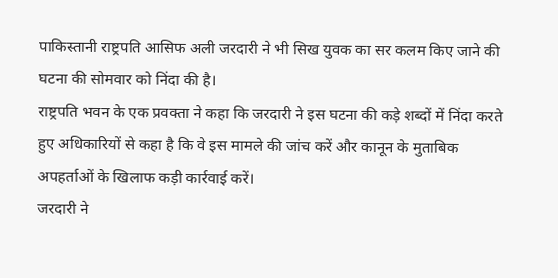पाकिस्तानी राष्ट्रपति आसिफ अली जरदारी ने भी सिख युवक का सर कलम किए जाने की घटना की सोमवार को निंदा की है।
राष्ट्रपति भवन के एक प्रवक्ता ने कहा कि जरदारी ने इस घटना की कड़े शब्दों में निंदा करते हुए अधिकारियों से कहा है कि वे इस मामले की जांच करें और कानून के मुताबिक अपहर्ताओं के खिलाफ कड़ी कार्रवाई करें।
जरदारी ने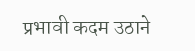प्रभावी कदम उठाने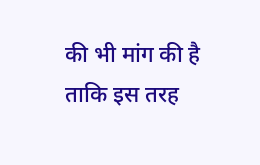की भी मांग की है ताकि इस तरह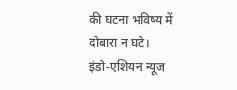की घटना भविष्य में दोबारा न घटे।
इंडो-एशियन न्यूज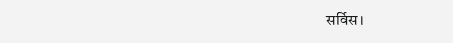सर्विस।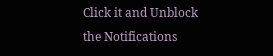Click it and Unblock the Notifications